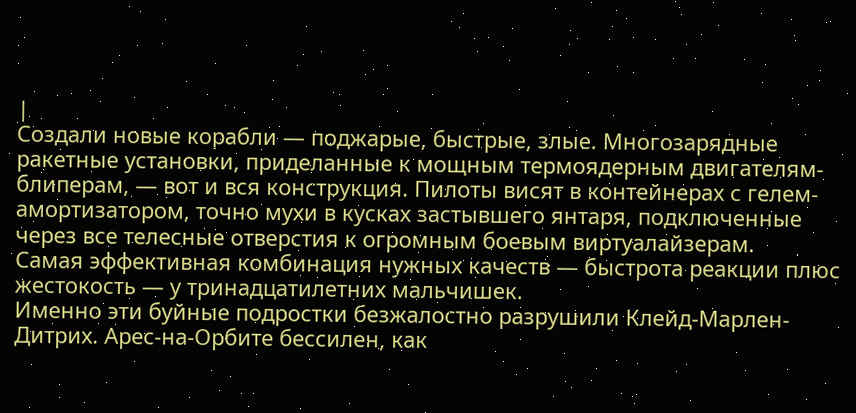|
Создали новые корабли — поджарые, быстрые, злые. Многозарядные ракетные установки, приделанные к мощным термоядерным двигателям-блиперам, — вот и вся конструкция. Пилоты висят в контейнерах с гелем-амортизатором, точно мухи в кусках застывшего янтаря, подключенные через все телесные отверстия к огромным боевым виртуалайзерам.
Самая эффективная комбинация нужных качеств — быстрота реакции плюс жестокость — у тринадцатилетних мальчишек.
Именно эти буйные подростки безжалостно разрушили Клейд-Марлен-Дитрих. Арес-на-Орбите бессилен, как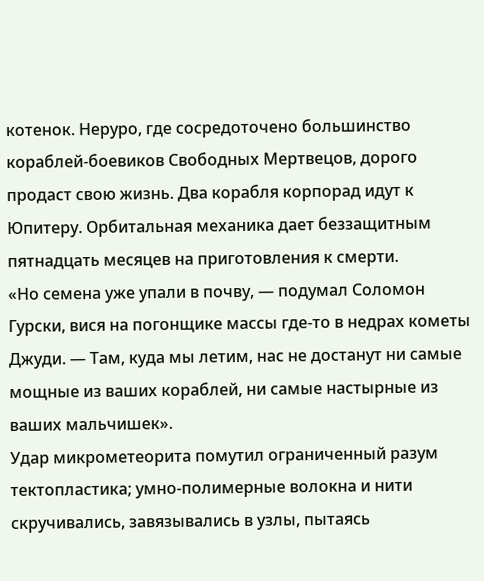котенок. Неруро, где сосредоточено большинство кораблей-боевиков Свободных Мертвецов, дорого продаст свою жизнь. Два корабля корпорад идут к Юпитеру. Орбитальная механика дает беззащитным пятнадцать месяцев на приготовления к смерти.
«Но семена уже упали в почву, — подумал Соломон Гурски, вися на погонщике массы где-то в недрах кометы Джуди. — Там, куда мы летим, нас не достанут ни самые мощные из ваших кораблей, ни самые настырные из ваших мальчишек».
Удар микрометеорита помутил ограниченный разум тектопластика; умно-полимерные волокна и нити скручивались, завязывались в узлы, пытаясь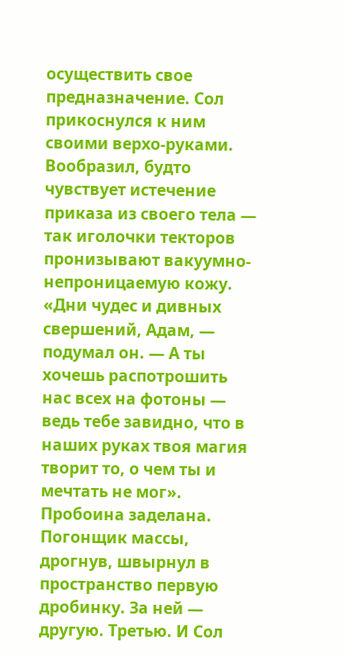осуществить свое предназначение. Сол прикоснулся к ним своими верхо-руками. Вообразил, будто чувствует истечение приказа из своего тела — так иголочки текторов пронизывают вакуумно-непроницаемую кожу.
«Дни чудес и дивных свершений, Адам, — подумал он. — А ты хочешь распотрошить нас всех на фотоны — ведь тебе завидно, что в наших руках твоя магия творит то, о чем ты и мечтать не мог».
Пробоина заделана. Погонщик массы, дрогнув, швырнул в пространство первую дробинку. За ней — другую. Третью. И Сол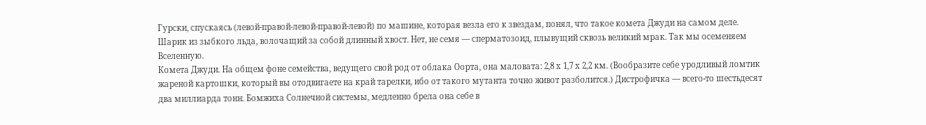Гурски, спускаясь (левой-правой-левой-правой-левой) по машине, которая везла его к звездам, понял, что такое комета Джуди на самом деле. Шарик из зыбкого льда, волочащий за собой длинный хвост. Нет, не семя — сперматозоид, плывущий сквозь великий мрак. Так мы осеменяем Вселенную.
Комета Джуди. На общем фоне семейства, ведущего свой род от облака Оорта, она маловата: 2,8 х 1,7 х 2,2 км. (Вообразите себе уродливый ломтик жареной картошки, который вы отодвигаете на край тарелки, ибо от такого мутанта точно живот разболится.) Дистрофичка — всего-то шестьдесят два миллиарда тонн. Бомжиха Солнечной системы, медленно брела она себе в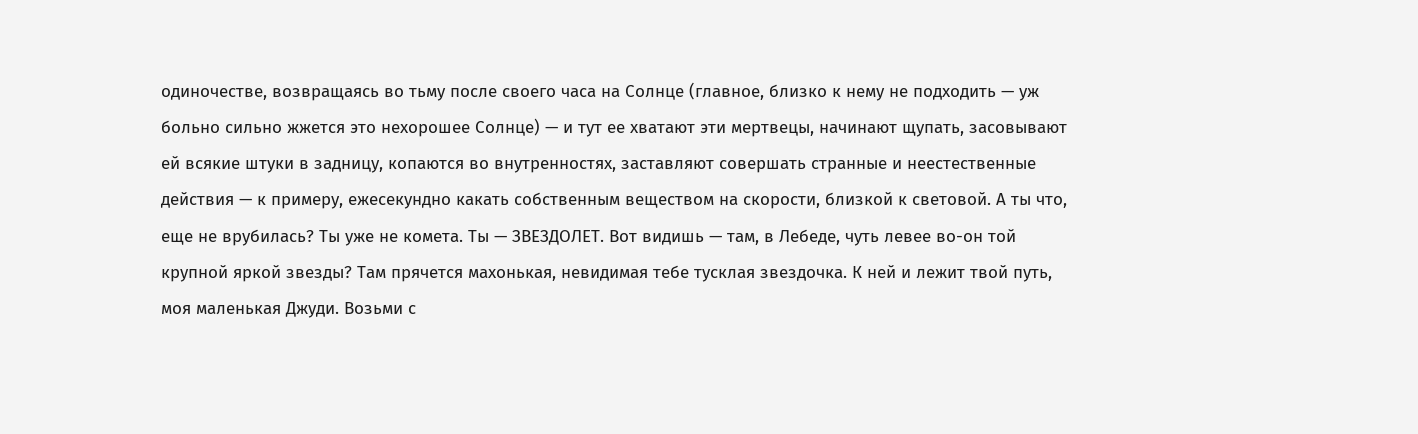одиночестве, возвращаясь во тьму после своего часа на Солнце (главное, близко к нему не подходить — уж больно сильно жжется это нехорошее Солнце) — и тут ее хватают эти мертвецы, начинают щупать, засовывают ей всякие штуки в задницу, копаются во внутренностях, заставляют совершать странные и неестественные действия — к примеру, ежесекундно какать собственным веществом на скорости, близкой к световой. А ты что, еще не врубилась? Ты уже не комета. Ты — ЗВЕЗДОЛЕТ. Вот видишь — там, в Лебеде, чуть левее во-он той крупной яркой звезды? Там прячется махонькая, невидимая тебе тусклая звездочка. К ней и лежит твой путь, моя маленькая Джуди. Возьми с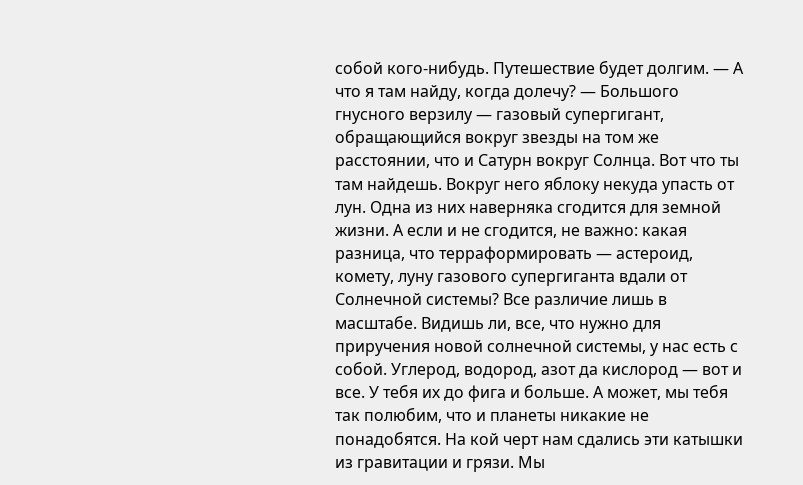собой кого-нибудь. Путешествие будет долгим. — А что я там найду, когда долечу? — Большого гнусного верзилу — газовый супергигант, обращающийся вокруг звезды на том же расстоянии, что и Сатурн вокруг Солнца. Вот что ты там найдешь. Вокруг него яблоку некуда упасть от лун. Одна из них наверняка сгодится для земной жизни. А если и не сгодится, не важно: какая разница, что терраформировать — астероид, комету, луну газового супергиганта вдали от Солнечной системы? Все различие лишь в масштабе. Видишь ли, все, что нужно для приручения новой солнечной системы, у нас есть с собой. Углерод, водород, азот да кислород — вот и все. У тебя их до фига и больше. А может, мы тебя так полюбим, что и планеты никакие не понадобятся. На кой черт нам сдались эти катышки из гравитации и грязи. Мы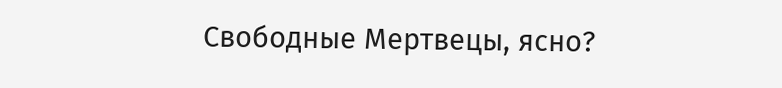Свободные Мертвецы, ясно?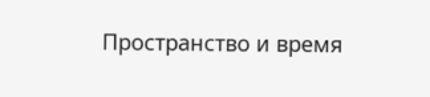Пространство и время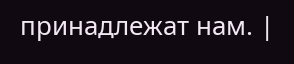принадлежат нам. |